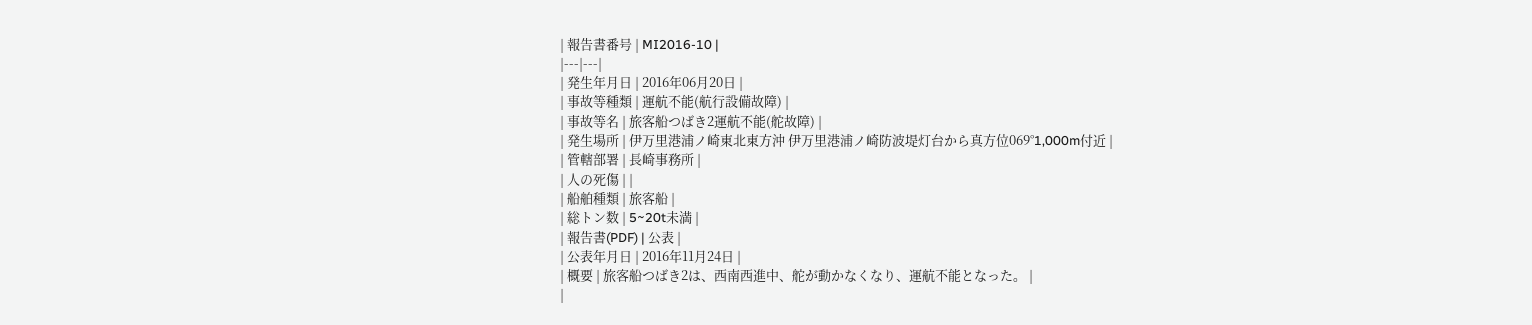| 報告書番号 | MI2016-10 |
|---|---|
| 発生年月日 | 2016年06月20日 |
| 事故等種類 | 運航不能(航行設備故障) |
| 事故等名 | 旅客船つばき2運航不能(舵故障) |
| 発生場所 | 伊万里港浦ノ崎東北東方沖 伊万里港浦ノ崎防波堤灯台から真方位069°1,000m付近 |
| 管轄部署 | 長崎事務所 |
| 人の死傷 | |
| 船舶種類 | 旅客船 |
| 総トン数 | 5~20t未満 |
| 報告書(PDF) | 公表 |
| 公表年月日 | 2016年11月24日 |
| 概要 | 旅客船つばき2は、西南西進中、舵が動かなくなり、運航不能となった。 |
|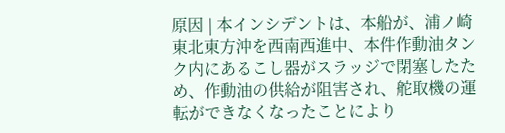原因 | 本インシデントは、本船が、浦ノ崎東北東方沖を西南西進中、本件作動油タンク内にあるこし器がスラッジで閉塞したため、作動油の供給が阻害され、舵取機の運転ができなくなったことにより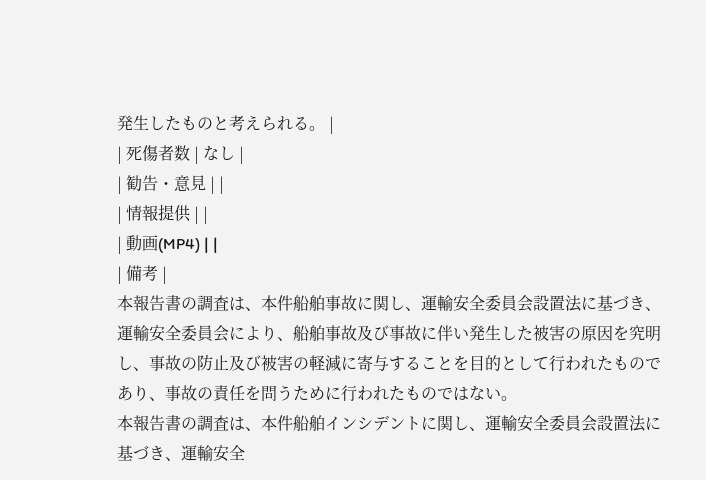発生したものと考えられる。 |
| 死傷者数 | なし |
| 勧告・意見 | |
| 情報提供 | |
| 動画(MP4) | |
| 備考 |
本報告書の調査は、本件船舶事故に関し、運輸安全委員会設置法に基づき、運輸安全委員会により、船舶事故及び事故に伴い発生した被害の原因を究明し、事故の防止及び被害の軽減に寄与することを目的として行われたものであり、事故の責任を問うために行われたものではない。
本報告書の調査は、本件船舶インシデントに関し、運輸安全委員会設置法に基づき、運輸安全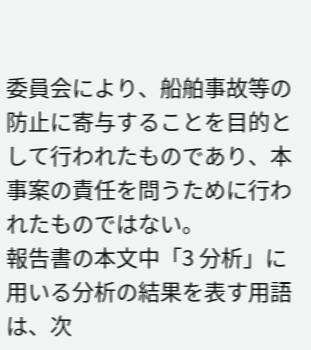委員会により、船舶事故等の防止に寄与することを目的として行われたものであり、本事案の責任を問うために行われたものではない。
報告書の本文中「3 分析」に用いる分析の結果を表す用語は、次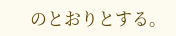のとおりとする。